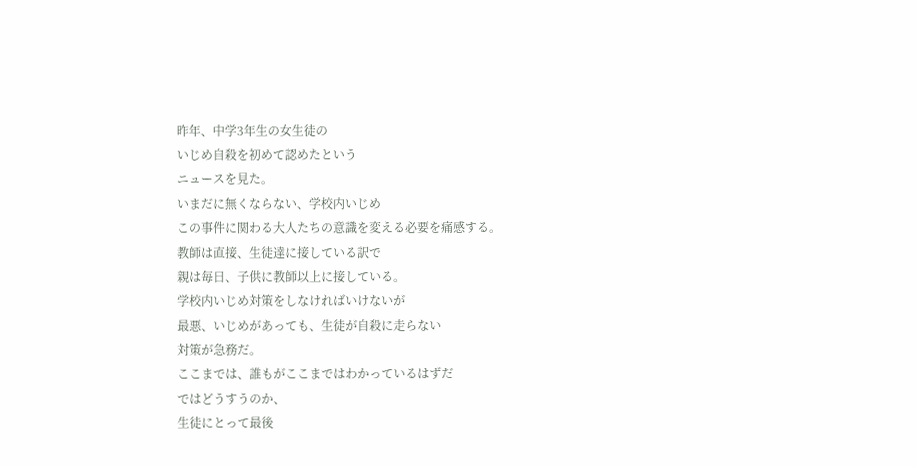昨年、中学3年生の女生徒の
いじめ自殺を初めて認めたという
ニュースを見た。
いまだに無くならない、学校内いじめ
この事件に関わる大人たちの意識を変える必要を痛感する。
教師は直接、生徒達に接している訳で
親は毎日、子供に教師以上に接している。
学校内いじめ対策をしなければいけないが
最悪、いじめがあっても、生徒が自殺に走らない
対策が急務だ。
ここまでは、誰もがここまではわかっているはずだ
ではどうすうのか、
生徒にとって最後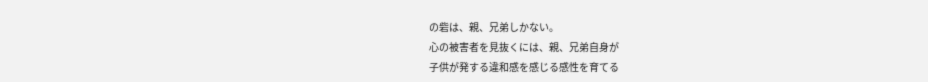の砦は、親、兄弟しかない。
心の被害者を見抜くには、親、兄弟自身が
子供が発する違和感を感じる感性を育てる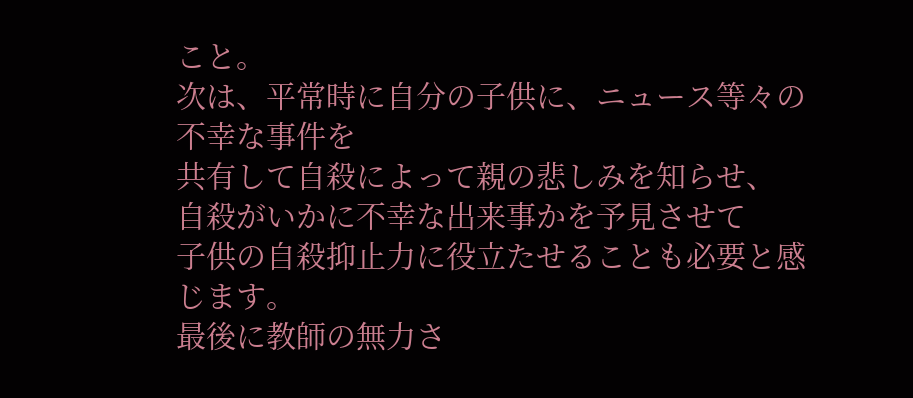こと。
次は、平常時に自分の子供に、ニュース等々の不幸な事件を
共有して自殺によって親の悲しみを知らせ、
自殺がいかに不幸な出来事かを予見させて
子供の自殺抑止力に役立たせることも必要と感じます。
最後に教師の無力さ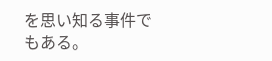を思い知る事件でもある。